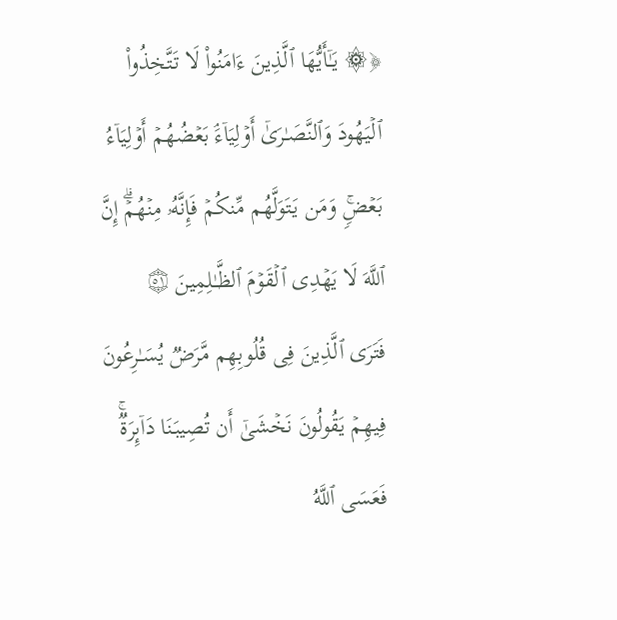﴿۞ یَـٰۤأَیُّهَا ٱلَّذِینَ ءَامَنُوا۟ لَا تَتَّخِذُوا۟ ٱلۡیَهُودَ وَٱلنَّصَـٰرَىٰۤ أَوۡلِیَاۤءَۘ بَعۡضُهُمۡ أَوۡلِیَاۤءُ بَعۡضࣲۚ وَمَن یَتَوَلَّهُم مِّنكُمۡ فَإِنَّهُۥ مِنۡهُمۡۗ إِنَّ ٱللَّهَ لَا یَهۡدِی ٱلۡقَوۡمَ ٱلظَّـٰلِمِینَ ۝٥١ فَتَرَى ٱلَّذِینَ فِی قُلُوبِهِم مَّرَضࣱ یُسَـٰرِعُونَ فِیهِمۡ یَقُولُونَ نَخۡشَىٰۤ أَن تُصِیبَنَا دَاۤىِٕرَةࣱۚ فَعَسَى ٱللَّهُ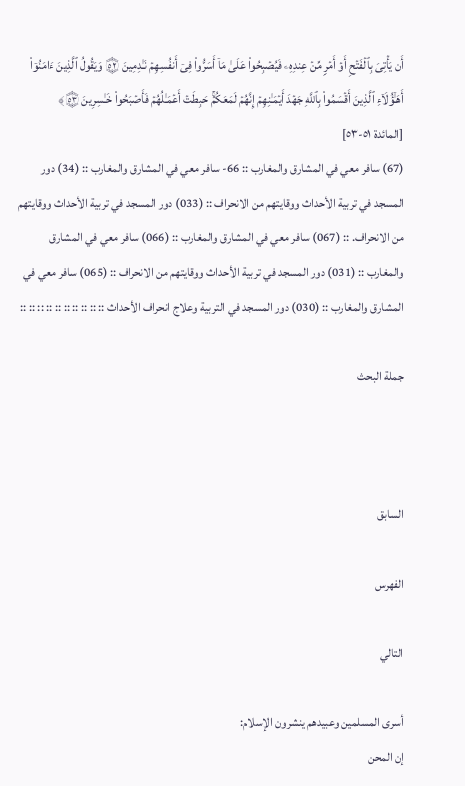أَن یَأۡتِیَ بِٱلۡفَتۡحِ أَوۡ أَمۡرࣲ مِّنۡ عِندِهِۦ فَیُصۡبِحُوا۟ عَلَىٰ مَاۤ أَسَرُّوا۟ فِیۤ أَنفُسِهِمۡ نَـٰدِمِینَ ۝٥٢ وَیَقُولُ ٱلَّذِینَ ءَامَنُوۤا۟ أَهَـٰۤؤُلَاۤءِ ٱلَّذِینَ أَقۡسَمُوا۟ بِٱللَّهِ جَهۡدَ أَیۡمَـٰنِهِمۡ إِنَّهُمۡ لَمَعَكُمۡۚ حَبِطَتۡ أَعۡمَـٰلُهُمۡ فَأَصۡبَحُوا۟ خَـٰسِرِینَ ۝٥٣﴾ [المائدة ٥١-٥٣]
(67) سافر معي في المشارق والمغارب :: 66- سافر معي في المشارق والمغارب :: (34) دور المسجد في تربية الأحداث ووقايتهم من الانحراف :: (033) دور المسجد في تربية الأحداث ووقايتهم من الانحراف. :: (067) سافر معي في المشارق والمغارب :: (066) سافر معي في المشارق والمغارب :: (031) دور المسجد في تربية الأحداث ووقايتهم من الانحراف :: (065) سافر معي في المشارق والمغارب :: (030) دور المسجد في التربية وعلاج انحراف الأحداث :: :: :: :: :: :: :: :: :: ::

جملة البحث



السابق

الفهرس

التالي

أسرى المسلمين وعبيدهم ينشرون الإسلام:
إن المحن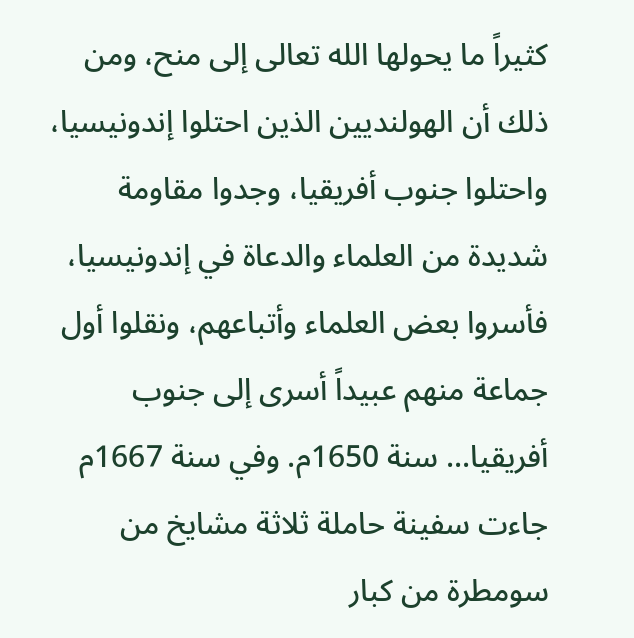كثيراً ما يحولها الله تعالى إلى منح، ومن ذلك أن الهولنديين الذين احتلوا إندونيسيا، واحتلوا جنوب أفريقيا، وجدوا مقاومة شديدة من العلماء والدعاة في إندونيسيا، فأسروا بعض العلماء وأتباعهم، ونقلوا أول جماعة منهم عبيداً أسرى إلى جنوب أفريقيا... سنة 1650م. وفي سنة 1667م جاءت سفينة حاملة ثلاثة مشايخ من سومطرة من كبار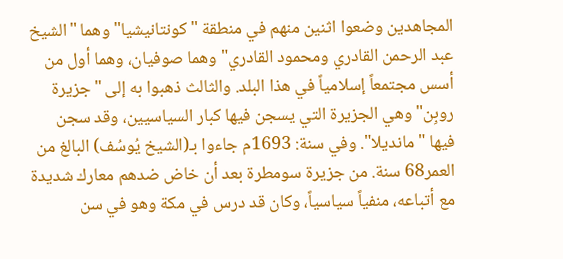المجاهدين وضعوا اثنين منهم في منطقة "كونتانيشيا" وهما "الشيخ عبد الرحمن القادري ومحمود القادري" وهما صوفيان، وهما أول من أسس مجتمعاً إسلامياً في هذا البلد. والثالث ذهبوا به إلى "جزيرة روبِن" وهي الجزيرة التي يسجن فيها كبار السياسيين، وقد سجن فيها "مانديلا". وفي سنة: 1693م جاءوا بـ(الشيخ يُوسُف) البالغ من العمر68 سنة. من جزيرة سومطرة بعد أن خاض ضدهم معارك شديدة مع أتباعه، منفياً سياسياً، وكان قد درس في مكة وهو في سن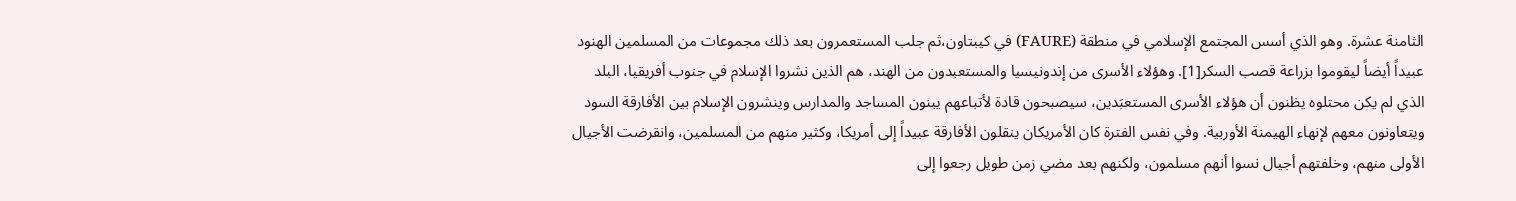الثامنة عشرة. وهو الذي أسس المجتمع الإسلامي في منطقة (FAURE) في كيبتاون،ثم جلب المستعمرون بعد ذلك مجموعات من المسلمين الهنود عبيداً أيضاً ليقوموا بزراعة قصب السكر[1]. وهؤلاء الأسرى من إندونيسيا والمستعبدون من الهند، هم الذين نشروا الإسلام في جنوب أفريقيا، البلد الذي لم يكن محتلوه يظنون أن هؤلاء الأسرى المستعبَدين، سيصبحون قادة لأتباعهم يبنون المساجد والمدارس وينشرون الإسلام بين الأفارقة السود ويتعاونون معهم لإنهاء الهيمنة الأوربية. وفي نفس الفترة كان الأمريكان ينقلون الأفارقة عبيداً إلى أمريكا، وكثير منهم من المسلمين، وانقرضت الأجيال الأولى منهم، وخلفتهم أجيال نسوا أنهم مسلمون، ولكنهم بعد مضي زمن طويل رجعوا إلى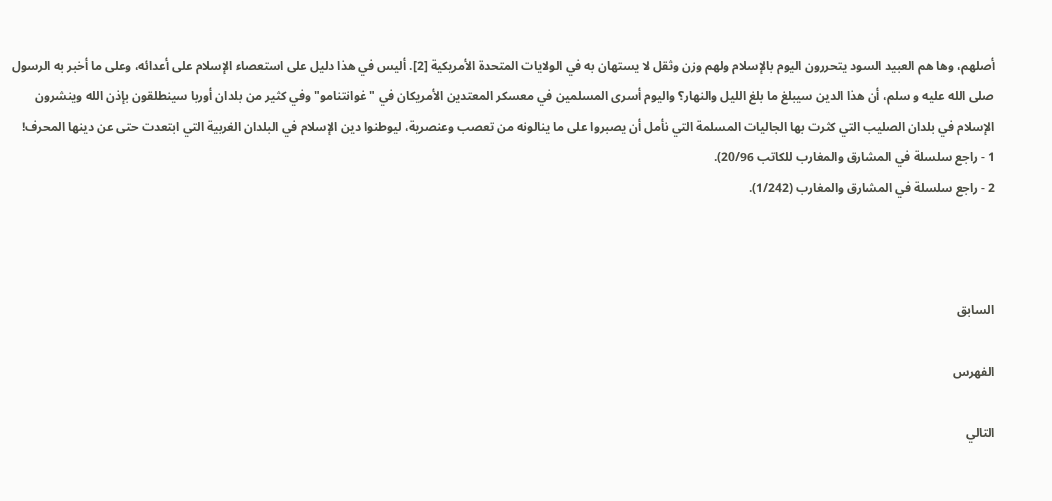أصلهم، وها هم العبيد السود يتحررون اليوم بالإسلام ولهم وزن وثقل لا يستهان به في الولايات المتحدة الأمريكية [2]. أليس في هذا دليل على استعصاء الإسلام على أعدائه، وعلى ما أخبر به الرسول صلى الله عليه و سلم، أن هذا الدين سيبلغ ما بلغ الليل والنهار؟ واليوم أسرى المسلمين في معسكر المعتدين الأمريكان في "غوانتنامو" وفي كثير من بلدان أوربا سينطلقون بإذن الله وينشرون الإسلام في بلدان الصليب التي كثرت بها الجاليات المسلمة التي نأمل أن يصبروا على ما ينالونه من تعصب وعنصرية، ليوطنوا دين الإسلام في البلدان الغربية التي ابتعدت حتى عن دينها المحرف!
1 - راجع سلسلة في المشارق والمغارب للكاتب 20/96).
2 - راجع سلسلة في المشارق والمغارب (1/242).



السابق

الفهرس

التالي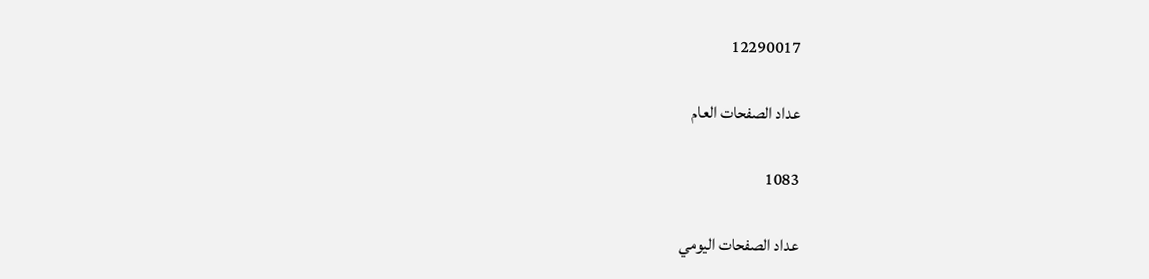12290017

عداد الصفحات العام

1083

عداد الصفحات اليومي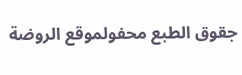جقوق الطبع محفولموقع الروضة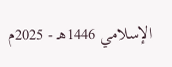الإسلامي 1446هـ - 2025م